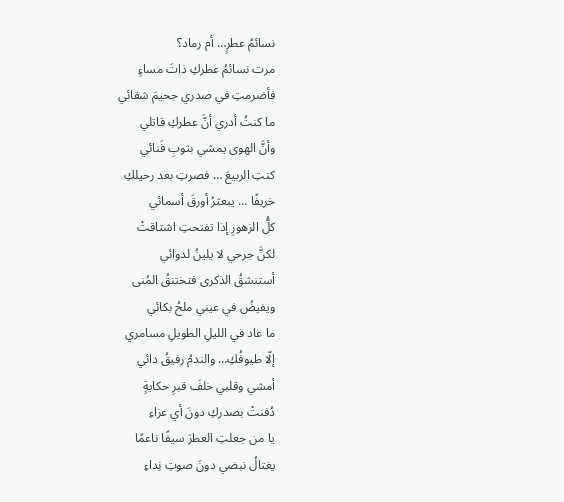نسائمُ عطرٍ… أم رماد؟
مرت نسائمُ عطركِ ذاتَ مساءٍ
فأضرمتِ في صدري جحيمَ شقائي
ما كنتُ أدري أنَّ عطركِ قاتلي
وأنَّ الهوى يمشي بثوبِ فَنائي
كنتِ الربيعَ … فصرتِ بعد رحيلكِ
خريفًا ... يبعثرُ أورقَ أسمائي
كلُّ الزهورِ إذا تفتحتِ اشتاقتْ
لكنَّ جرحي لا يلينُ لدوائي
أستنشقُ الذكرى فتختنقُ المُنى
ويفيضُ في عيني ملحُ بكائي
ما عاد في الليلِ الطويلِ مسامري
إلّا طيوفُكِ… والندمُ رفيقُ دائي
أمشي وقلبي خلفَ قبرِ حكايةٍ
دُفنتْ بصدركِ دونَ أي عزاءِ
يا من جعلتِ العطرَ سيفًا ناعمًا
يغتالُ نبضي دونَ صوتِ نِداءِ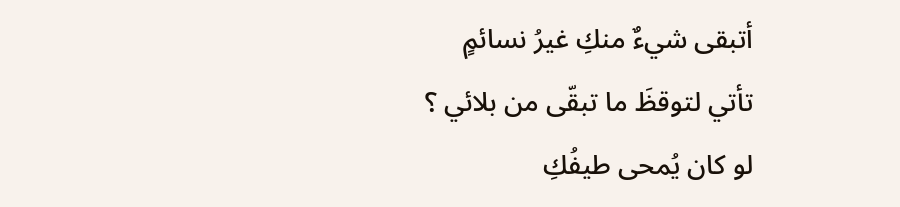أتبقى شيءٌ منكِ غيرُ نسائمٍ
تأتي لتوقظَ ما تبقّى من بلائي ؟
لو كان يُمحى طيفُكِ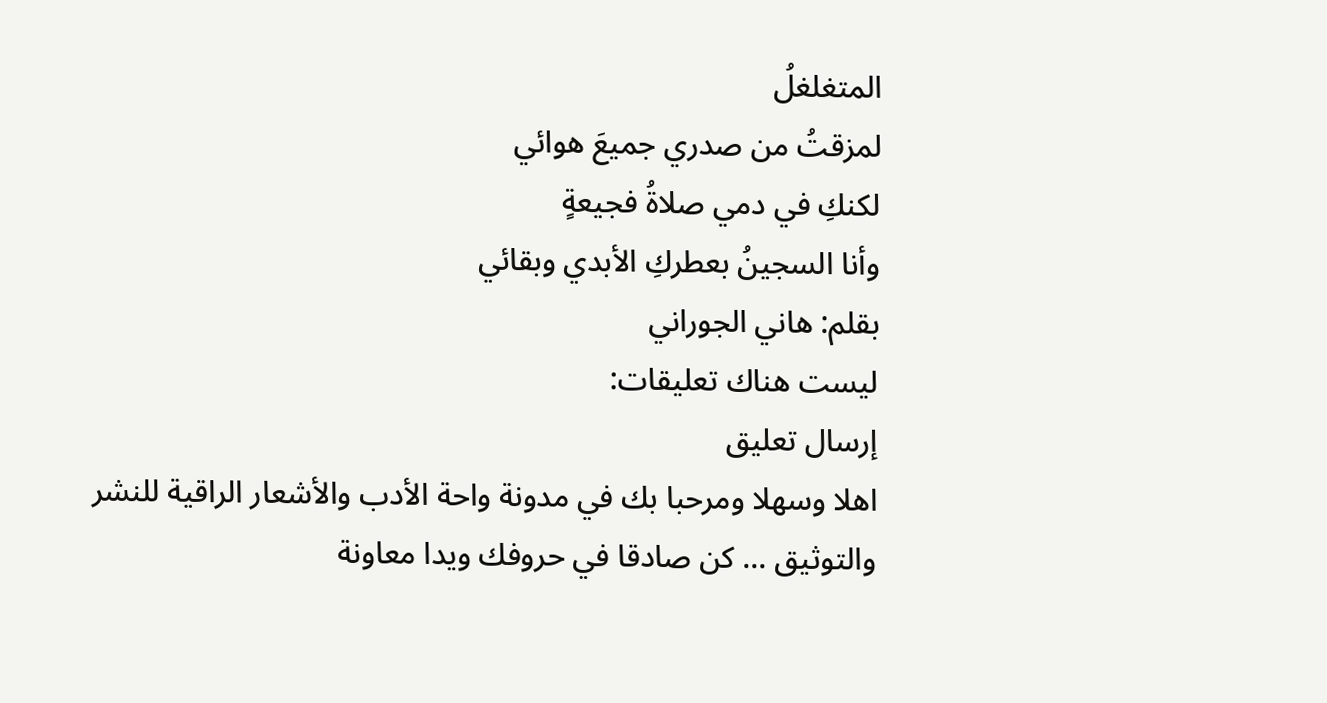المتغلغلُ
لمزقتُ من صدري جميعَ هوائي
لكنكِ في دمي صلاةُ فجيعةٍ
وأنا السجينُ بعطركِ الأبدي وبقائي
بقلم: هاني الجوراني
ليست هناك تعليقات:
إرسال تعليق
اهلا وسهلا ومرحبا بك في مدونة واحة الأدب والأشعار الراقية للنشر والتوثيق ... كن صادقا في حروفك ويدا معاونة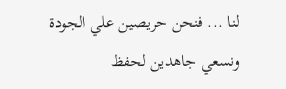لنا ... فنحن حريصين علي الجودة ونسعي جاهدين لحفظ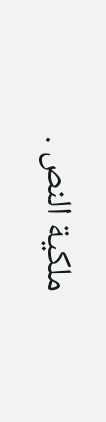ملكية النص .